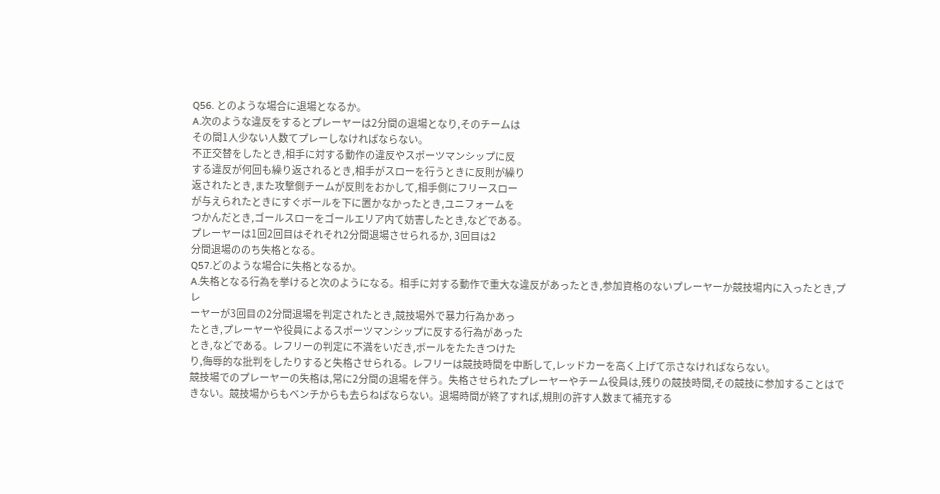Q56. とのような場合に退場となるか。
A.次のような違反をするとプレーヤーは2分間の退場となり,そのチームは
その間1人少ない人数てプレーしなければならない。
不正交替をしたとき,相手に対する動作の違反やスポーツマンシップに反
する違反が何回も繰り返されるとき,相手がスローを行うときに反則が繰り
返されたとき,また攻撃側チームが反則をおかして,相手側にフリースロー
が与えられたときにすぐボールを下に置かなかったとき,ユニフォームを
つかんだとき,ゴールスローをゴールエリア内て妨害したとき,などである。
プレーヤーは1回2回目はそれそれ2分間退場させられるか, 3回目は2
分間退場ののち失格となる。
Q57.どのような場合に失格となるか。
A.失格となる行為を挙けると次のようになる。相手に対する動作で重大な違反があったとき,参加資格のないプレーヤーか競技場内に入ったとき,プレ
ーヤーが3回目の2分間退場を判定されたとき,競技場外で暴力行為かあっ
たとき,プレーヤーや役員によるスポーツマンシップに反する行為があった
とき,などである。レフリーの判定に不満をいだき,ボールをたたきつけた
り,侮辱的な批判をしたりすると失格させられる。レフリーは競技時間を中断して,レッドカーを高く上げて示さなければならない。
競技場でのプレーヤーの失格は,常に2分間の退場を伴う。失格させられたプレーヤーやチーム役員は,残りの競技時間,その競技に参加することはできない。競技場からもベンチからも去らねばならない。退場時間が終了すれば,規則の許す人数まて補充する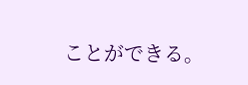ことができる。